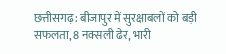छत्तीसगढ़: बीजापुर में सुरक्षाबलों को बड़ी सफलता, 8 नक्सली ढेर, भारी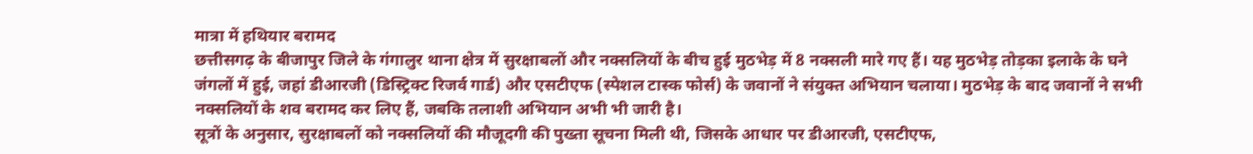मात्रा में हथियार बरामद
छत्तीसगढ़ के बीजापुर जिले के गंगालुर थाना क्षेत्र में सुरक्षाबलों और नक्सलियों के बीच हुई मुठभेड़ में 8 नक्सली मारे गए हैं। यह मुठभेड़ तोड़का इलाके के घने जंगलों में हुई, जहां डीआरजी (डिस्ट्रिक्ट रिजर्व गार्ड) और एसटीएफ (स्पेशल टास्क फोर्स) के जवानों ने संयुक्त अभियान चलाया। मुठभेड़ के बाद जवानों ने सभी नक्सलियों के शव बरामद कर लिए हैं, जबकि तलाशी अभियान अभी भी जारी है।
सूत्रों के अनुसार, सुरक्षाबलों को नक्सलियों की मौजूदगी की पुख्ता सूचना मिली थी, जिसके आधार पर डीआरजी, एसटीएफ,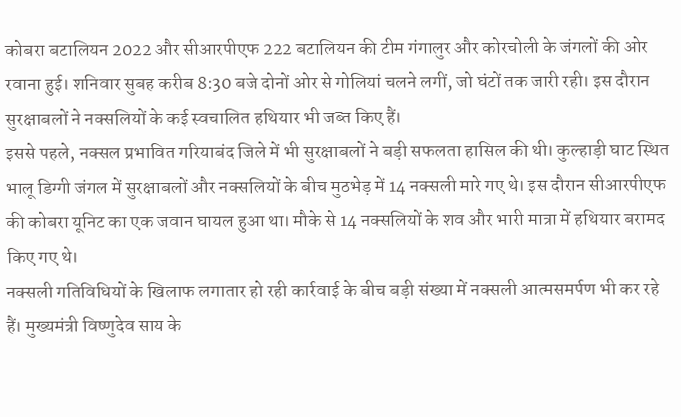कोबरा बटालियन 2022 और सीआरपीएफ 222 बटालियन की टीम गंगालुर और कोरचोली के जंगलों की ओर रवाना हुई। शनिवार सुबह करीब 8:30 बजे दोनों ओर से गोलियां चलने लगीं, जो घंटों तक जारी रही। इस दौरान सुरक्षाबलों ने नक्सलियों के कई स्वचालित हथियार भी जब्त किए हैं।
इससे पहले, नक्सल प्रभावित गरियाबंद जिले में भी सुरक्षाबलों ने बड़ी सफलता हासिल की थी। कुल्हाड़ी घाट स्थित भालू डिग्गी जंगल में सुरक्षाबलों और नक्सलियों के बीच मुठभेड़ में 14 नक्सली मारे गए थे। इस दौरान सीआरपीएफ की कोबरा यूनिट का एक जवान घायल हुआ था। मौके से 14 नक्सलियों के शव और भारी मात्रा में हथियार बरामद किए गए थे।
नक्सली गतिविधियों के खिलाफ लगातार हो रही कार्रवाई के बीच बड़ी संख्या में नक्सली आत्मसमर्पण भी कर रहे हैं। मुख्यमंत्री विष्णुदेव साय के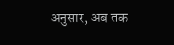अनुसार, अब तक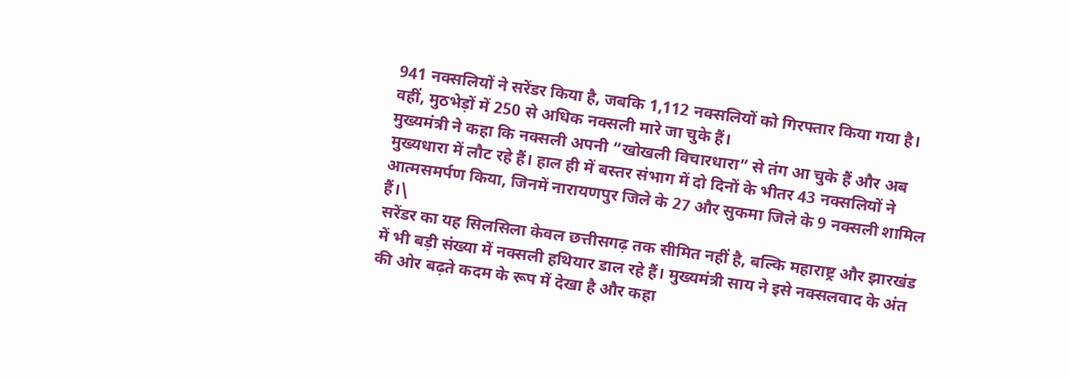941 नक्सलियों ने सरेंडर किया है, जबकि 1,112 नक्सलियों को गिरफ्तार किया गया है। वहीं, मुठभेड़ों में 250 से अधिक नक्सली मारे जा चुके हैं।
मुख्यमंत्री ने कहा कि नक्सली अपनी “खोखली विचारधारा” से तंग आ चुके हैं और अब मुख्यधारा में लौट रहे हैं। हाल ही में बस्तर संभाग में दो दिनों के भीतर 43 नक्सलियों ने आत्मसमर्पण किया, जिनमें नारायणपुर जिले के 27 और सुकमा जिले के 9 नक्सली शामिल हैं।\
सरेंडर का यह सिलसिला केवल छत्तीसगढ़ तक सीमित नहीं है, बल्कि महाराष्ट्र और झारखंड में भी बड़ी संख्या में नक्सली हथियार डाल रहे हैं। मुख्यमंत्री साय ने इसे नक्सलवाद के अंत की ओर बढ़ते कदम के रूप में देखा है और कहा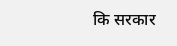कि सरकार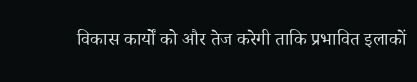विकास कार्यों को और तेज करेगी ताकि प्रभावित इलाकों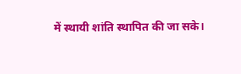में स्थायी शांति स्थापित की जा सके।